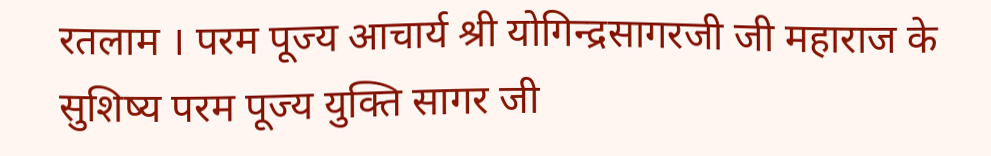रतलाम । परम पूज्य आचार्य श्री योगिन्द्रसागरजी जी महाराज के सुशिष्य परम पूज्य युक्ति सागर जी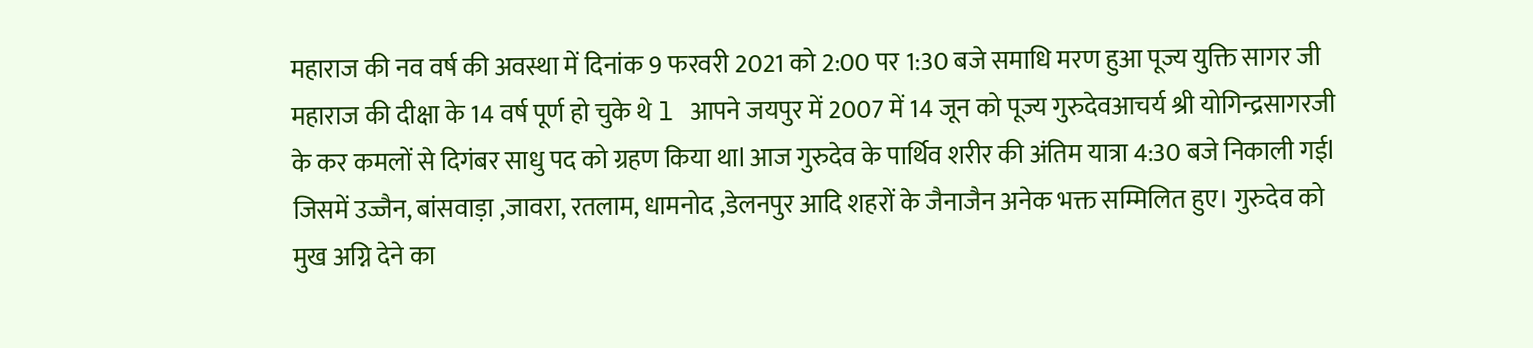महाराज की नव वर्ष की अवस्था में दिनांक 9 फरवरी 2021 को 2:00 पर 1:30 बजे समाधि मरण हुआ पूज्य युक्ति सागर जी महाराज की दीक्षा के 14 वर्ष पूर्ण हो चुके थे l आपने जयपुर में 2007 में 14 जून को पूज्य गुरुदेवआचर्य श्री योगिन्द्रसागरजी के कर कमलों से दिगंबर साधु पद को ग्रहण किया थाl आज गुरुदेव के पार्थिव शरीर की अंतिम यात्रा 4:30 बजे निकाली गईl जिसमें उज्जैन, बांसवाड़ा ,जावरा, रतलाम, धामनोद ,डेलनपुर आदि शहरों के जैनाजैन अनेक भक्त सम्मिलित हुए। गुरुदेव को मुख अग्नि देने का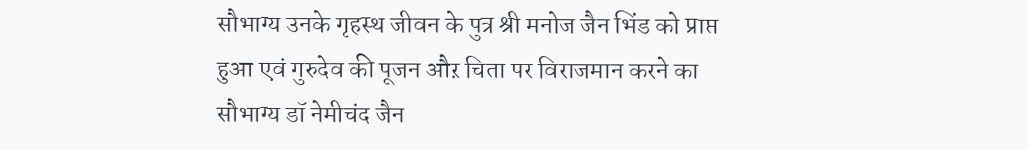सौभाग्य उनके गृहस्थ जीवन के पुत्र श्री मनोज जैन भिंड को प्राप्त हुआ एवं गुरुदेव की पूजन औऱ चिता पर विराजमान करने का सौभाग्य डॉ नेमीचंद जैन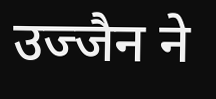उज्जैन ने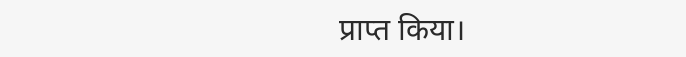प्राप्त किया।